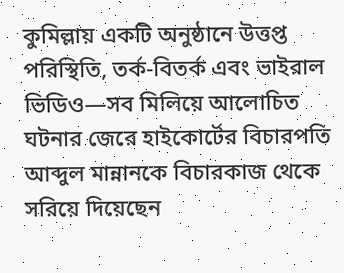কুমিল্লায় একটি অনুষ্ঠানে উত্তপ্ত পরিস্থিতি, তর্ক-বিতর্ক এবং ভাইরাল ভিডিও—সব মিলিয়ে আলোচিত ঘটনার জেরে হাইকোর্টের বিচারপতি আব্দুল মান্নানকে বিচারকাজ থেকে সরিয়ে দিয়েছেন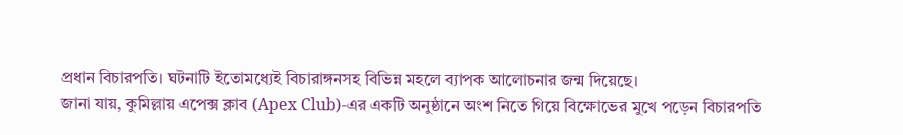প্রধান বিচারপতি। ঘটনাটি ইতোমধ্যেই বিচারাঙ্গনসহ বিভিন্ন মহলে ব্যাপক আলোচনার জন্ম দিয়েছে।
জানা যায়, কুমিল্লায় এপেক্স ক্লাব (Apex Club)-এর একটি অনুষ্ঠানে অংশ নিতে গিয়ে বিক্ষোভের মুখে পড়েন বিচারপতি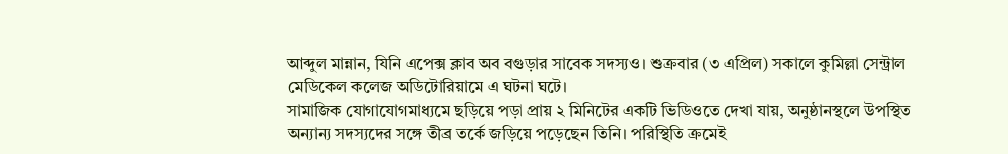আব্দুল মান্নান, যিনি এপেক্স ক্লাব অব বগুড়ার সাবেক সদস্যও। শুক্রবার (৩ এপ্রিল) সকালে কুমিল্লা সেন্ট্রাল মেডিকেল কলেজ অডিটোরিয়ামে এ ঘটনা ঘটে।
সামাজিক যোগাযোগমাধ্যমে ছড়িয়ে পড়া প্রায় ২ মিনিটের একটি ভিডিওতে দেখা যায়, অনুষ্ঠানস্থলে উপস্থিত অন্যান্য সদস্যদের সঙ্গে তীব্র তর্কে জড়িয়ে পড়েছেন তিনি। পরিস্থিতি ক্রমেই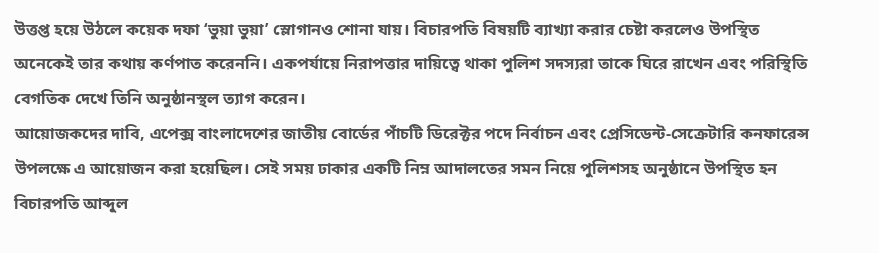উত্তপ্ত হয়ে উঠলে কয়েক দফা ‘ভুয়া ভুয়া’ স্লোগানও শোনা যায়। বিচারপতি বিষয়টি ব্যাখ্যা করার চেষ্টা করলেও উপস্থিত অনেকেই তার কথায় কর্ণপাত করেননি। একপর্যায়ে নিরাপত্তার দায়িত্বে থাকা পুলিশ সদস্যরা তাকে ঘিরে রাখেন এবং পরিস্থিতি বেগতিক দেখে তিনি অনুষ্ঠানস্থল ত্যাগ করেন।
আয়োজকদের দাবি, এপেক্স বাংলাদেশের জাতীয় বোর্ডের পাঁচটি ডিরেক্টর পদে নির্বাচন এবং প্রেসিডেন্ট-সেক্রেটারি কনফারেন্স উপলক্ষে এ আয়োজন করা হয়েছিল। সেই সময় ঢাকার একটি নিম্ন আদালতের সমন নিয়ে পুলিশসহ অনুষ্ঠানে উপস্থিত হন বিচারপতি আব্দুল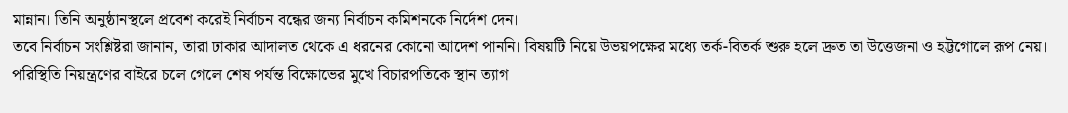মান্নান। তিনি অনুষ্ঠানস্থলে প্রবেশ করেই নির্বাচন বন্ধের জন্য নির্বাচন কমিশনকে নির্দেশ দেন।
তবে নির্বাচন সংশ্লিষ্টরা জানান, তারা ঢাকার আদালত থেকে এ ধরনের কোনো আদেশ পাননি। বিষয়টি নিয়ে উভয়পক্ষের মধ্যে তর্ক-বিতর্ক শুরু হলে দ্রুত তা উত্তেজনা ও হট্টগোলে রূপ নেয়। পরিস্থিতি নিয়ন্ত্রণের বাইরে চলে গেলে শেষ পর্যন্ত বিক্ষোভের মুখে বিচারপতিকে স্থান ত্যাগ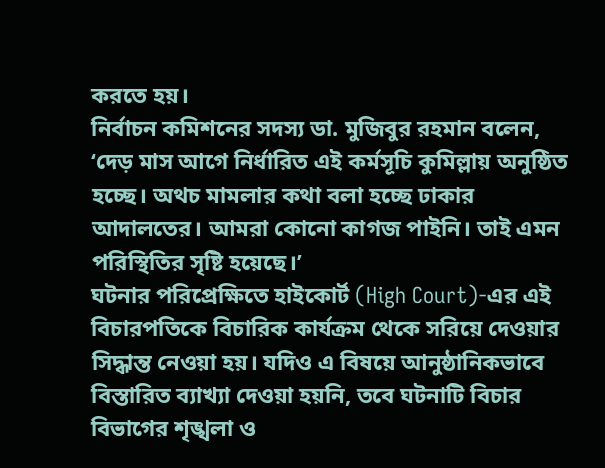করতে হয়।
নির্বাচন কমিশনের সদস্য ডা. মুজিবুর রহমান বলেন, ‘দেড় মাস আগে নির্ধারিত এই কর্মসূচি কুমিল্লায় অনুষ্ঠিত হচ্ছে। অথচ মামলার কথা বলা হচ্ছে ঢাকার আদালতের। আমরা কোনো কাগজ পাইনি। তাই এমন পরিস্থিতির সৃষ্টি হয়েছে।’
ঘটনার পরিপ্রেক্ষিতে হাইকোর্ট (High Court)-এর এই বিচারপতিকে বিচারিক কার্যক্রম থেকে সরিয়ে দেওয়ার সিদ্ধান্ত নেওয়া হয়। যদিও এ বিষয়ে আনুষ্ঠানিকভাবে বিস্তারিত ব্যাখ্যা দেওয়া হয়নি, তবে ঘটনাটি বিচার বিভাগের শৃঙ্খলা ও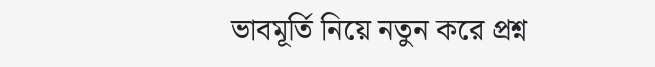ভাবমূর্তি নিয়ে নতুন করে প্রশ্ন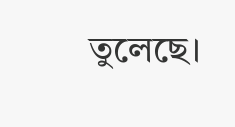তুলেছে।